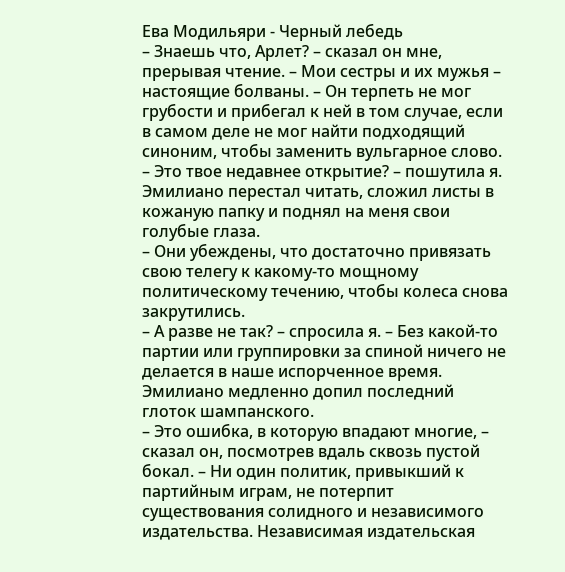Ева Модильяри - Черный лебедь
– Знаешь что, Арлет? – сказал он мне, прерывая чтение. – Мои сестры и их мужья – настоящие болваны. – Он терпеть не мог грубости и прибегал к ней в том случае, если в самом деле не мог найти подходящий синоним, чтобы заменить вульгарное слово.
– Это твое недавнее открытие? – пошутила я.
Эмилиано перестал читать, сложил листы в кожаную папку и поднял на меня свои голубые глаза.
– Они убеждены, что достаточно привязать свою телегу к какому-то мощному политическому течению, чтобы колеса снова закрутились.
– А разве не так? – спросила я. – Без какой-то партии или группировки за спиной ничего не делается в наше испорченное время.
Эмилиано медленно допил последний глоток шампанского.
– Это ошибка, в которую впадают многие, – сказал он, посмотрев вдаль сквозь пустой бокал. – Ни один политик, привыкший к партийным играм, не потерпит существования солидного и независимого издательства. Независимая издательская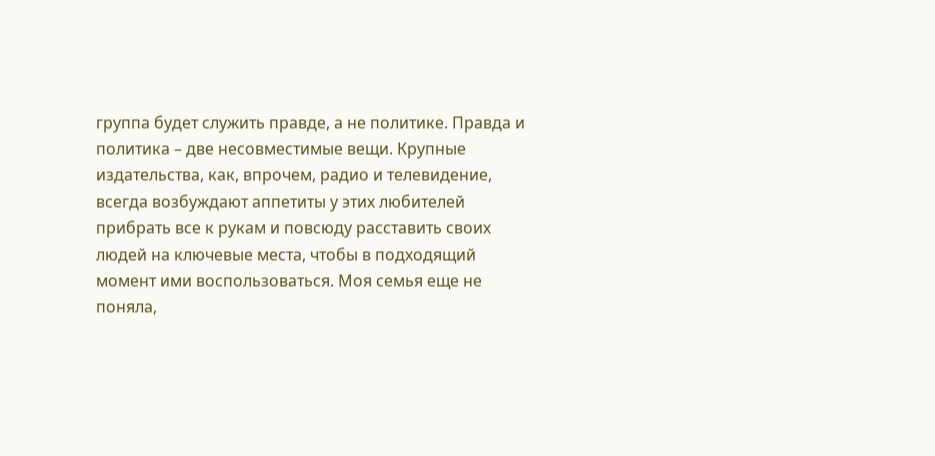группа будет служить правде, а не политике. Правда и политика – две несовместимые вещи. Крупные издательства, как, впрочем, радио и телевидение, всегда возбуждают аппетиты у этих любителей прибрать все к рукам и повсюду расставить своих людей на ключевые места, чтобы в подходящий момент ими воспользоваться. Моя семья еще не поняла,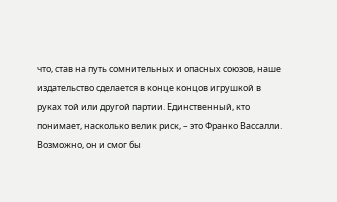что, став на путь сомнительных и опасных союзов, наше издательство сделается в конце концов игрушкой в руках той или другой партии. Единственный, кто понимает, насколько велик риск, – это Франко Вассалли. Возможно, он и смог бы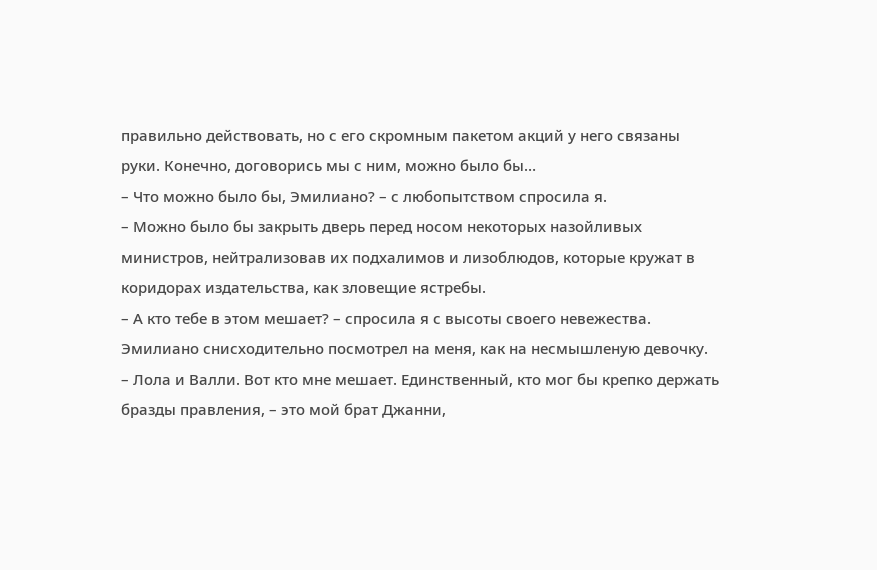правильно действовать, но с его скромным пакетом акций у него связаны руки. Конечно, договорись мы с ним, можно было бы…
– Что можно было бы, Эмилиано? – с любопытством спросила я.
– Можно было бы закрыть дверь перед носом некоторых назойливых министров, нейтрализовав их подхалимов и лизоблюдов, которые кружат в коридорах издательства, как зловещие ястребы.
– А кто тебе в этом мешает? – спросила я с высоты своего невежества.
Эмилиано снисходительно посмотрел на меня, как на несмышленую девочку.
– Лола и Валли. Вот кто мне мешает. Единственный, кто мог бы крепко держать бразды правления, – это мой брат Джанни,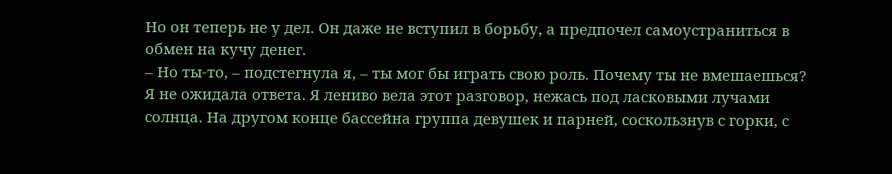Но он теперь не у дел. Он даже не вступил в борьбу, а предпочел самоустраниться в обмен на кучу денег.
– Но ты-то, – подстегнула я, – ты мог бы играть свою роль. Почему ты не вмешаешься?
Я не ожидала ответа. Я лениво вела этот разговор, нежась под ласковыми лучами солнца. На другом конце бассейна группа девушек и парней, соскользнув с горки, с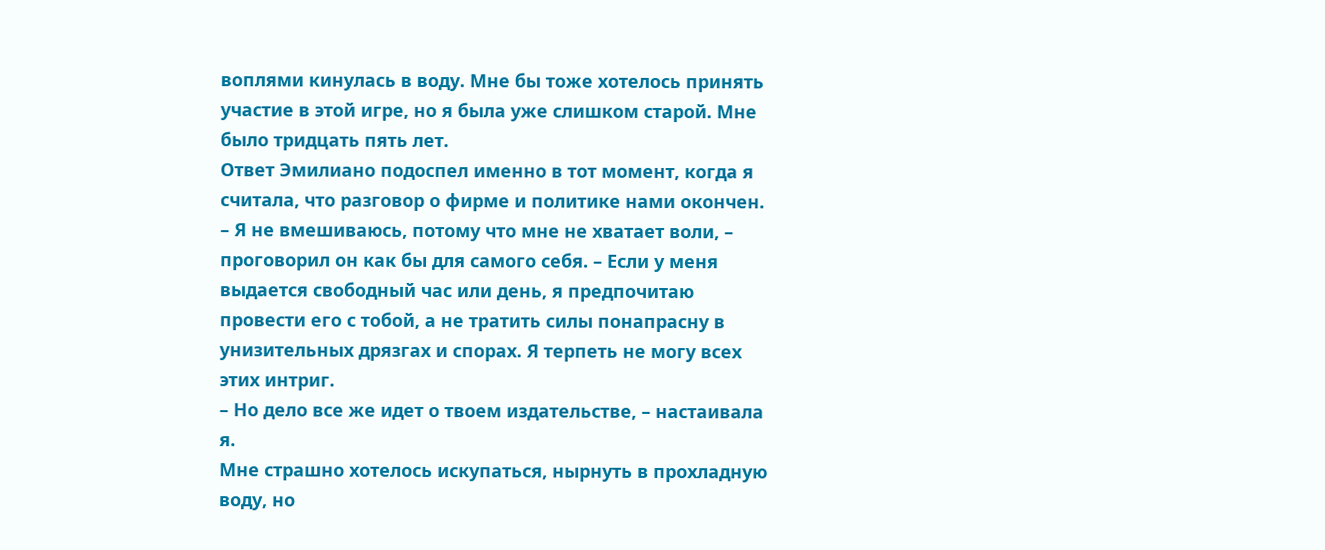воплями кинулась в воду. Мне бы тоже хотелось принять участие в этой игре, но я была уже слишком старой. Мне было тридцать пять лет.
Ответ Эмилиано подоспел именно в тот момент, когда я считала, что разговор о фирме и политике нами окончен.
– Я не вмешиваюсь, потому что мне не хватает воли, – проговорил он как бы для самого себя. – Если у меня выдается свободный час или день, я предпочитаю провести его с тобой, а не тратить силы понапрасну в унизительных дрязгах и спорах. Я терпеть не могу всех этих интриг.
– Но дело все же идет о твоем издательстве, – настаивала я.
Мне страшно хотелось искупаться, нырнуть в прохладную воду, но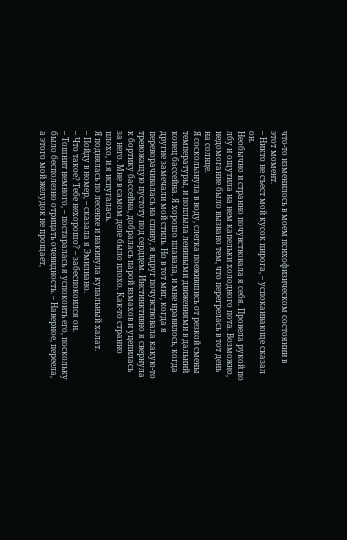что-то изменилось в моем психофизическом состоянии в этот момент.
– Никто не съест мой кусок пирога, – успокаивающе сказал он.
Необычно и странно почувствовала я себя. Провела рукой по лбу и ощутила на нем капельки холодного пота. Возможно, недомогание было вызвано тем, что перегрелась в тот день на солнце.
Я соскользнула в воду, слегка поежившись от резкой смены температуры, и поплыла ленивыми движениями в дальний конец бассейна. Я хорошо плавала, и мне нравилось, когда другие замечали мой стиль. Но в тот миг, когда я переворачивалась на спину, я вдруг почувствовала какую-то тревожащую пустоту под сердцем. Инстинктивно я свернула к бортику бассейна, добралась парой взмахов и уцепилась за него. Мне в самом деле было плохо. Как-то странно плохо, и я испугалась.
Я поднялась по лесенке и накинула купальный халат.
– Пойду в номер, – сказала я Эмилиано.
– Что такое? Тебе нехорошо? – забеспокоился он.
– Тошнит немного, – постаралась я успокоить его, поскольку было бесполезно отрицать очевидность. – Наверное, переела, а этого мой желудок не прощает,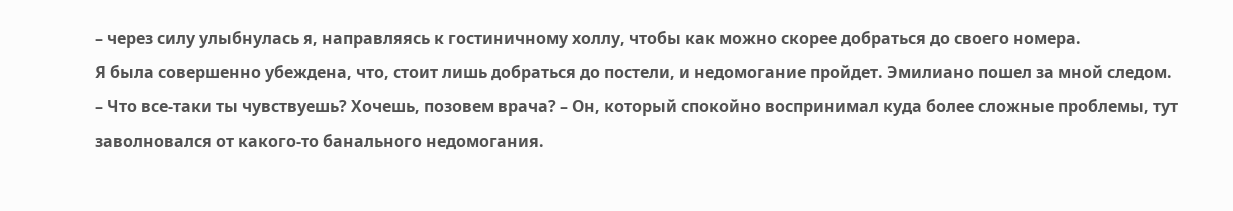– через силу улыбнулась я, направляясь к гостиничному холлу, чтобы как можно скорее добраться до своего номера.
Я была совершенно убеждена, что, стоит лишь добраться до постели, и недомогание пройдет. Эмилиано пошел за мной следом.
– Что все-таки ты чувствуешь? Хочешь, позовем врача? – Он, который спокойно воспринимал куда более сложные проблемы, тут заволновался от какого-то банального недомогания.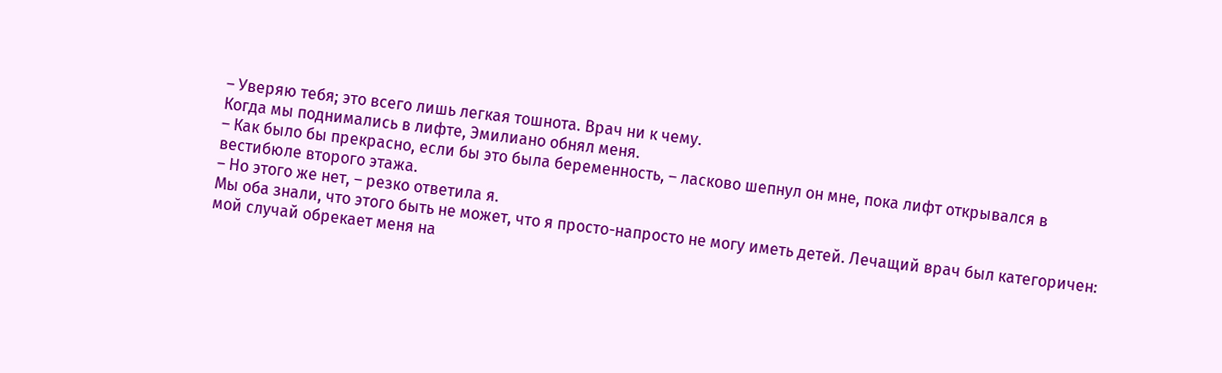– Уверяю тебя; это всего лишь легкая тошнота. Врач ни к чему.
Когда мы поднимались в лифте, Эмилиано обнял меня.
– Как было бы прекрасно, если бы это была беременность, – ласково шепнул он мне, пока лифт открывался в вестибюле второго этажа.
– Но этого же нет, – резко ответила я.
Мы оба знали, что этого быть не может, что я просто-напросто не могу иметь детей. Лечащий врач был категоричен: мой случай обрекает меня на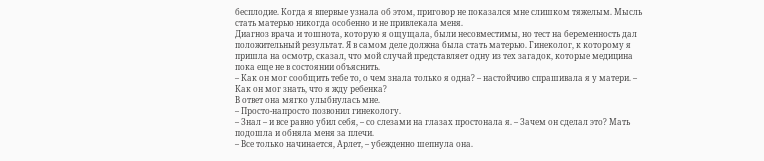бесплодие. Когда я впервые узнала об этом, приговор не показался мне слишком тяжелым. Мысль стать матерью никогда особенно и не привлекала меня.
Диагноз врача и тошнота, которую я ощущала, были несовместимы, но тест на беременность дал положительный результат. Я в самом деле должна была стать матерью. Гинеколог, к которому я пришла на осмотр, сказал, что мой случай представляет одну из тех загадок, которые медицина пока еще не в состоянии объяснить.
– Как он мог сообщить тебе то, о чем знала только я одна? – настойчиво спрашивала я у матери. – Как он мог знать, что я жду ребенка?
В ответ она мягко улыбнулась мне.
– Просто-напросто позвонил гинекологу.
– Знал – и все равно убил себя, – со слезами на глазах простонала я. – Зачем он сделал это? Мать подошла и обняла меня за плечи.
– Все только начинается, Арлет, – убежденно шепнула она.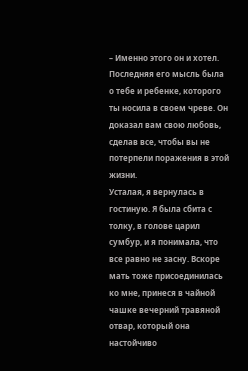– Именно этого он и хотел. Последняя его мысль была о тебе и ребенке, которого ты носила в своем чреве. Он доказал вам свою любовь, сделав все, чтобы вы не потерпели поражения в этой жизни.
Усталая, я вернулась в гостиную. Я была сбита с толку, в голове царил сумбур, и я понимала, что все равно не засну. Вскоре мать тоже присоединилась ко мне, принеся в чайной чашке вечерний травяной отвар, который она настойчиво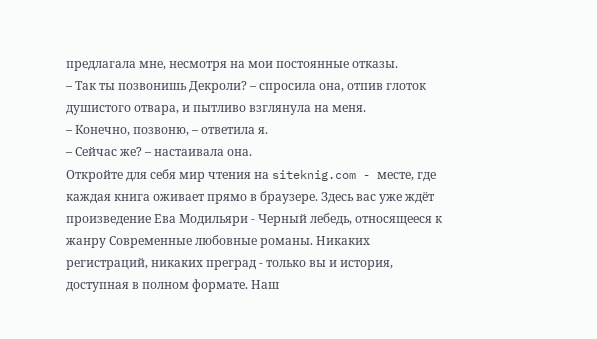предлагала мне, несмотря на мои постоянные отказы.
– Так ты позвонишь Декроли? – спросила она, отпив глоток душистого отвара, и пытливо взглянула на меня.
– Конечно, позвоню, – ответила я.
– Сейчас же? – настаивала она.
Откройте для себя мир чтения на siteknig.com - месте, где каждая книга оживает прямо в браузере. Здесь вас уже ждёт произведение Ева Модильяри - Черный лебедь, относящееся к жанру Современные любовные романы. Никаких регистраций, никаких преград - только вы и история, доступная в полном формате. Наш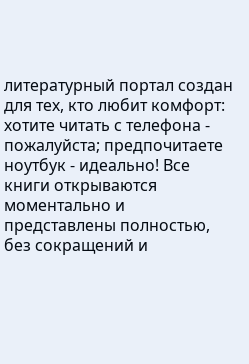литературный портал создан для тех, кто любит комфорт: хотите читать с телефона - пожалуйста; предпочитаете ноутбук - идеально! Все книги открываются моментально и представлены полностью, без сокращений и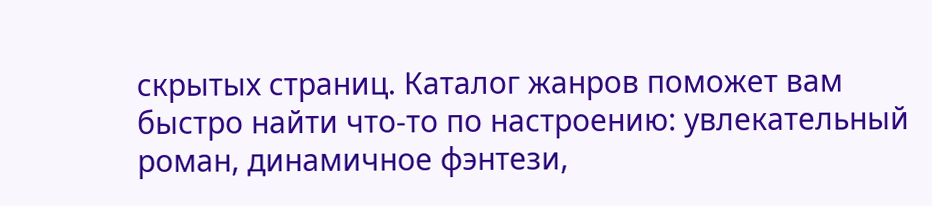скрытых страниц. Каталог жанров поможет вам быстро найти что-то по настроению: увлекательный роман, динамичное фэнтези,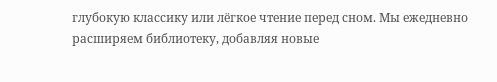глубокую классику или лёгкое чтение перед сном. Мы ежедневно расширяем библиотеку, добавляя новые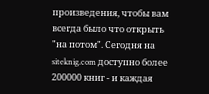произведения, чтобы вам всегда было что открыть "на потом". Сегодня на siteknig.com доступно более 200000 книг - и каждая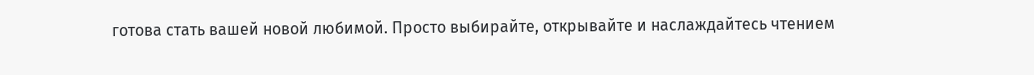готова стать вашей новой любимой. Просто выбирайте, открывайте и наслаждайтесь чтением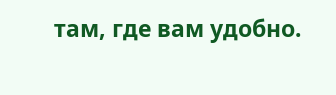там, где вам удобно.